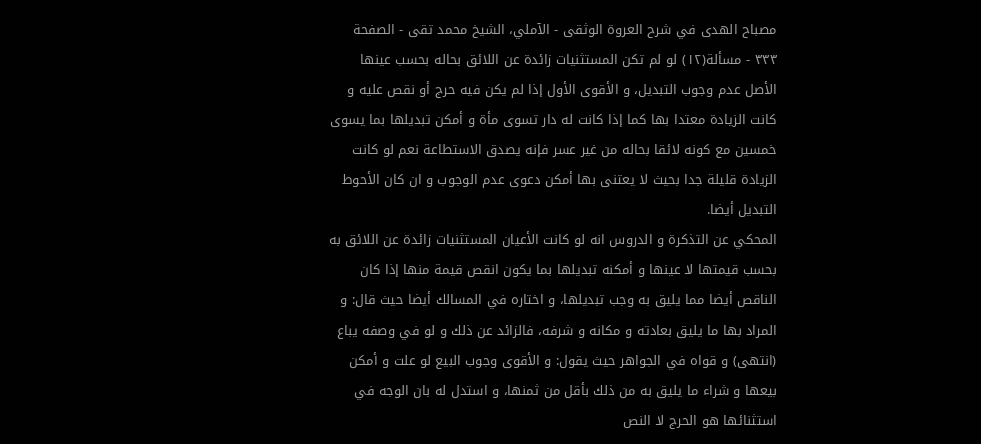مصباح الهدى في شرح العروة الوثقى - الآملي، الشيخ محمد تقى - الصفحة ٣٣٣ - مسألة(١٢) لو لم تكن المستثنيات زائدة عن اللائق بحاله بحسب عينها
الأصل عدم وجوب التبديل، و الأقوى الأول إذا لم يكن فيه حرج أو نقص عليه و كانت الزيادة معتدا بها كما إذا كانت له دار تسوى مأة و أمكن تبديلها بما يسوى خمسين مع كونه لائقا بحاله من غير عسر فإنه يصدق الاستطاعة نعم لو كانت الزيادة قليلة جدا بحيث لا يعتنى بها أمكن دعوى عدم الوجوب و ان كان الأحوط التبديل أيضا.
المحكي عن التذكرة و الدروس انه لو كانت الأعيان المستثنيات زائدة عن اللائق به بحسب قيمتها لا عينها و أمكنه تبديلها بما يكون انقص قيمة منها إذا كان الناقص أيضا مما يليق به وجب تبديلها، و اختاره في المسالك أيضا حيث قال: و المراد بها ما يليق بعادته و مكانه و شرفه، فالزائد عن ذلك و لو في وصفه يباع (انتهى) و قواه في الجواهر حيث يقول: و الأقوى وجوب البيع لو علت و أمكن بيعها و شراء ما يليق به من ذلك بأقل من ثمنها، و استدل له بان الوجه في استثنائها هو الحرج لا النص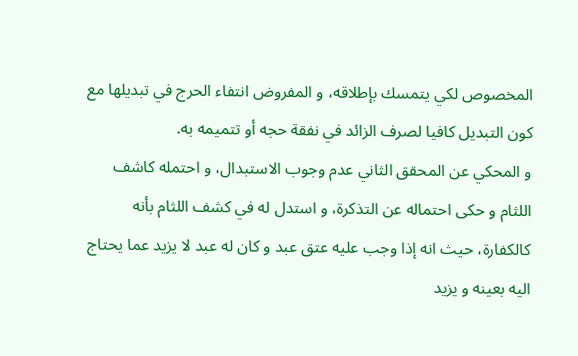المخصوص لكي يتمسك بإطلاقه، و المفروض انتفاء الحرج في تبديلها مع كون التبديل كافيا لصرف الزائد في نفقة حجه أو تتميمه به.
و المحكي عن المحقق الثاني عدم وجوب الاستبدال، و احتمله كاشف اللثام و حكى احتماله عن التذكرة، و استدل له في كشف اللثام بأنه كالكفارة، حيث انه إذا وجب عليه عتق عبد و كان له عبد لا يزيد عما يحتاج اليه بعينه و يزيد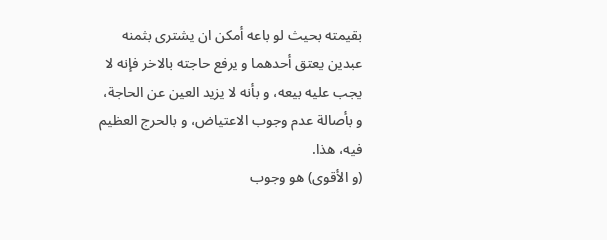بقيمته بحيث لو باعه أمكن ان يشترى بثمنه عبدين يعتق أحدهما و يرفع حاجته بالاخر فإنه لا يجب عليه بيعه، و بأنه لا يزيد العين عن الحاجة، و بأصالة عدم وجوب الاعتياض، و بالحرج العظيم فيه، هذا.
(و الأقوى) هو وجوب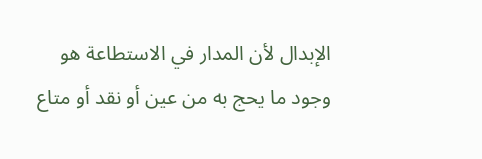الإبدال لأن المدار في الاستطاعة هو وجود ما يحج به من عين أو نقد أو متاع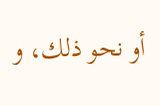أو نحو ذلك، و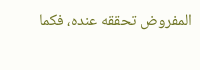المفروض تحققه عنده، فكما